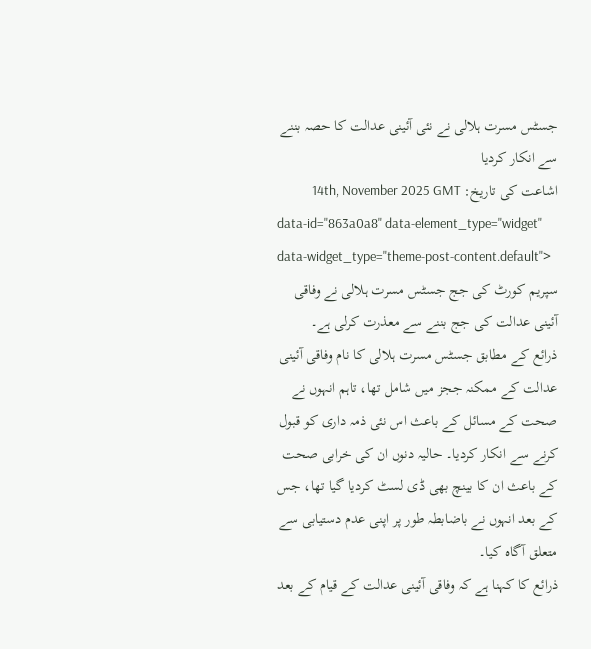جسٹس مسرت ہلالی نے نئی آئینی عدالت کا حصہ بننے سے انکار کردیا
اشاعت کی تاریخ: 14th, November 2025 GMT
data-id="863a0a8" data-element_type="widget" data-widget_type="theme-post-content.default">
سپریم کورٹ کی جج جسٹس مسرت ہلالی نے وفاقی آئینی عدالت کی جج بننے سے معذرت کرلی ہے۔
ذرائع کے مطابق جسٹس مسرت ہلالی کا نام وفاقی آئینی عدالت کے ممکنہ ججز میں شامل تھا، تاہم انہوں نے صحت کے مسائل کے باعث اس نئی ذمہ داری کو قبول کرنے سے انکار کردیا۔ حالیہ دنوں ان کی خرابی صحت کے باعث ان کا بینچ بھی ڈی لسٹ کردیا گیا تھا، جس کے بعد انہوں نے باضابطہ طور پر اپنی عدم دستیابی سے متعلق آگاہ کیا۔
ذرائع کا کہنا ہے کہ وفاقی آئینی عدالت کے قیام کے بعد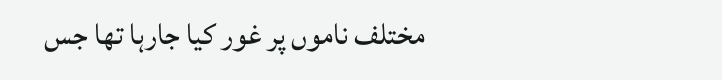مختلف ناموں پر غور کیا جارہا تھا جس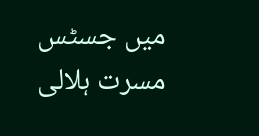میں جسٹس مسرت ہلالی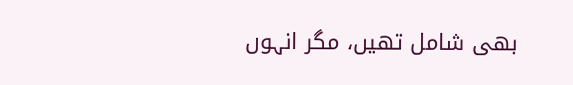بھی شامل تھیں، مگر انہوں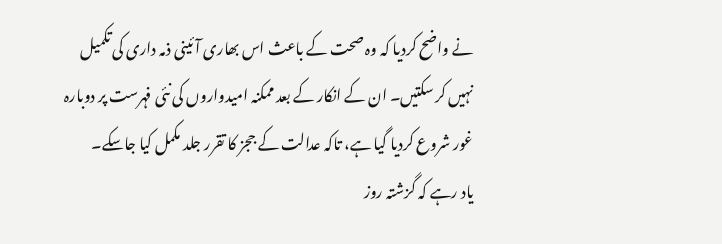نے واضح کردیا کہ وہ صحت کے باعث اس بھاری آئینی ذمہ داری کی تکمیل نہیں کر سکتیں۔ ان کے انکار کے بعد ممکنہ امیدواروں کی نئی فہرست پر دوبارہ غور شروع کردیا گیا ہے، تاکہ عدالت کے ججز کا تقرر جلد مکمل کیا جاسکے۔
یاد رہے کہ گزشتہ روز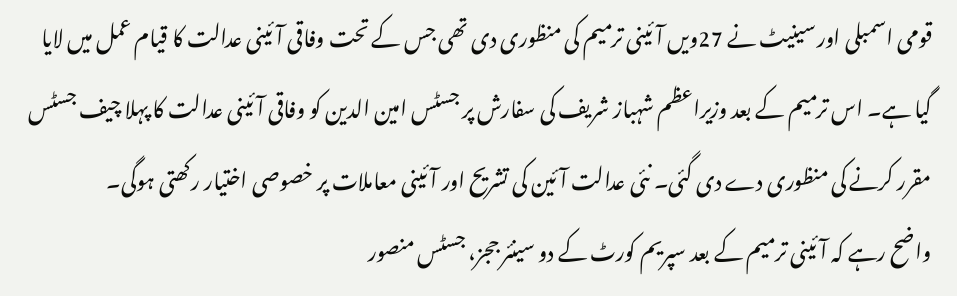قومی اسمبلی اور سینیٹ نے 27ویں آئینی ترمیم کی منظوری دی تھی جس کے تحت وفاقی آئینی عدالت کا قیام عمل میں لایا گیا ہے۔ اس ترمیم کے بعد وزیراعظم شہباز شریف کی سفارش پر جسٹس امین الدین کو وفاقی آئینی عدالت کا پہلا چیف جسٹس مقرر کرنے کی منظوری دے دی گئی۔ نئی عدالت آئین کی تشریح اور آئینی معاملات پر خصوصی اختیار رکھتی ہوگی۔
واضح رہے کہ آئینی ترمیم کے بعد سپریم کورٹ کے دو سینئر ججز، جسٹس منصور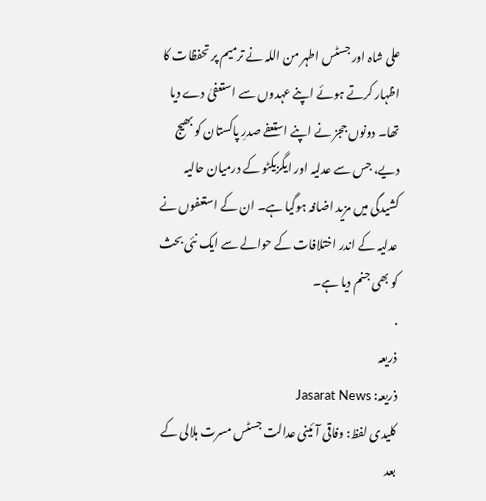علی شاہ اور جسٹس اطہر من اللہ نے ترمیم پر تحفظات کا اظہار کرتے ہوئے اپنے عہدوں سے استعفیٰ دے دیا تھا۔ دونوں ججز نے اپنے استعفے صدرِ پاکستان کو بھیج دیے، جس سے عدلیہ اور ایگزیکٹو کے درمیان حالیہ کشیدگی میں مزید اضافہ ہوگیا ہے۔ ان کے استعفوں نے عدلیہ کے اندر اختلافات کے حوالے سے ایک نئی بحث کو بھی جنم دیا ہے۔
.
ذریعہ
ذریعہ: Jasarat News
کلیدی لفظ: وفاقی آئینی عدالت جسٹس مسرت ہلالی کے بعد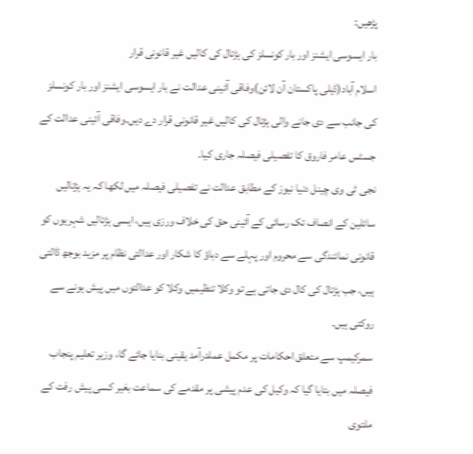پڑھیں:
بار ایسوسی ایشنز اور بار کونسلز کی ہڑتال کی کالیں غیر قانونی قرار
اسلام آباد(ڈیلی پاکستان آن لائن)وفاقی آئینی عدالت نے بار ایسوسی ایشنز اور بار کونسلز کی جانب سے دی جانے والی ہڑتال کی کالیں غیر قانونی قرار دے دیں۔وفاقی آئینی عدالت کے جسٹس عامر فاروق کا تفصیلی فیصلہ جاری کیا۔
نجی ٹی وی چینل دنیا نیوز کے مطابق عدالت نے تفصیلی فیصلہ میں لکھا کہ یہ ہڑتالیں سائلین کے انصاف تک رسائی کے آئینی حق کی خلاف ورزی ہیں، ایسی ہڑتالیں شہریوں کو قانونی نمائندگی سے محروم اور پہلے سے دباؤ کا شکار اور عدالتی نظام پر مزید بوجھ ڈالتی ہیں، جب ہڑتال کی کال دی جاتی ہے تو وکلا تنظیمیں وکلا کو عدالتوں میں پیش ہونے سے روکتی ہیں۔
سمرکیمپ سے متعلق احکامات پر مکمل عملدرآمد یقینی بنایا جائے گا، وزیر تعلیم پنجاب
فیصلہ میں بتایا گیا کہ وکیل کی عدم پیشی پر مقدمے کی سماعت بغیر کسی پیش رفت کے ملتوی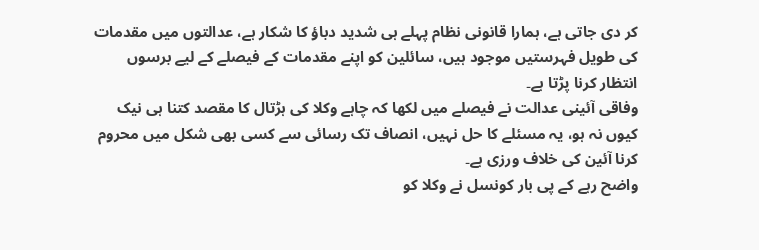کر دی جاتی ہے، ہمارا قانونی نظام پہلے ہی شدید دباؤ کا شکار ہے، عدالتوں میں مقدمات کی طویل فہرستیں موجود ہیں، سائلین کو اپنے مقدمات کے فیصلے کے لیے برسوں انتظار کرنا پڑتا ہے۔
وفاقی آئینی عدالت نے فیصلے میں لکھا کہ چاہے وکلا کی ہڑتال کا مقصد کتنا ہی نیک کیوں نہ ہو، یہ مسئلے کا حل نہیں، انصاف تک رسائی سے کسی بھی شکل میں محروم کرنا آئین کی خلاف ورزی ہے۔
واضح رہے کے پی بار کونسل نے وکلا کو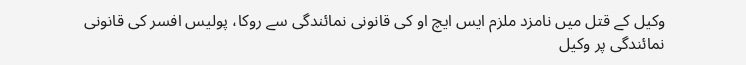وکیل کے قتل میں نامزد ملزم ایس ایچ او کی قانونی نمائندگی سے روکا، پولیس افسر کی قانونی نمائندگی پر وکیل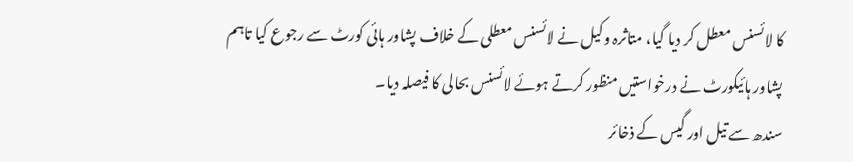کا لائسنس معطل کر دیا گیا، متاثرہ وکیل نے لائسنس معطلی کے خلاف پشاور ہائی کورٹ سے رجوع کیا تاہم پشاور ہائیکورٹ نے درخواستیں منظور کرتے ہوئے لائسنس بحالی کا فیصلہ دیا۔
سندھ سے تیل اور گیس کے ذخائر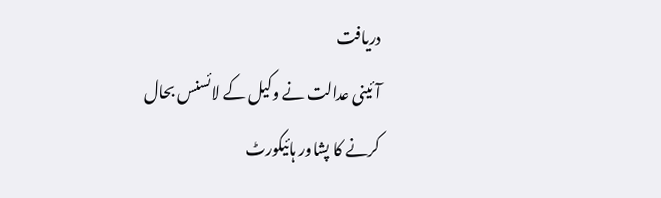دریافت
آئینی عدالت نے وکیل کے لائسنس بحال کرنے کا پشاور ہائیکورٹ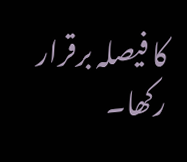کا فیصلہ برقرار رکھا۔